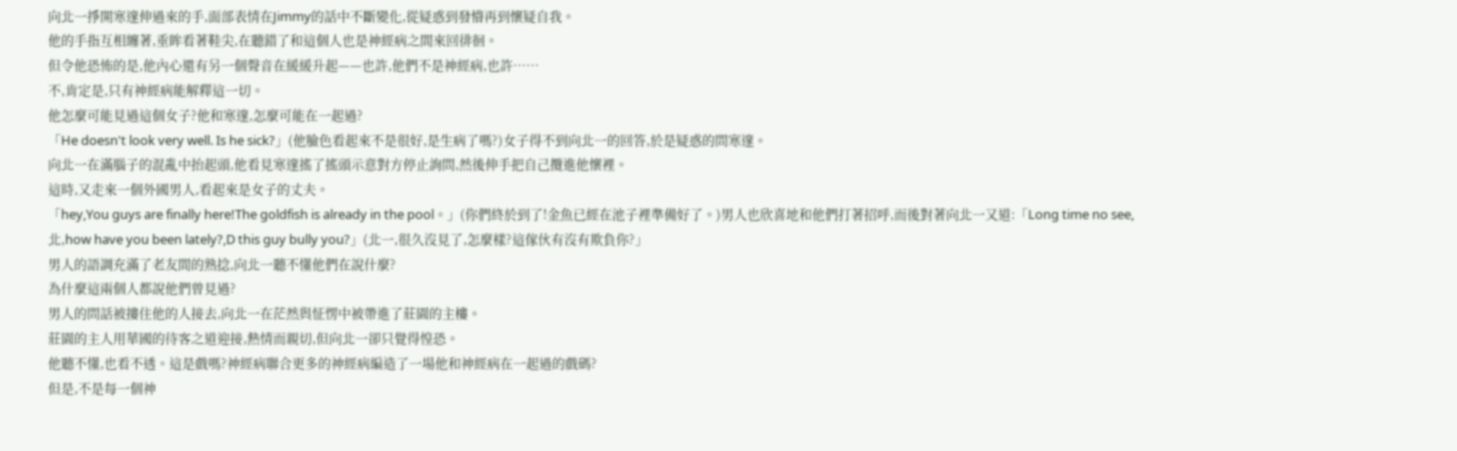向北一掙開寒邃伸過來的手,面部表情在Jimmy的話中不斷變化,從疑惑到發懵再到懷疑自我。
他的手指互相纏著,垂眸看著鞋尖,在聽錯了和這個人也是神經病之間來回徘徊。
但令他恐怖的是,他內心還有另一個聲音在緩緩升起——也許,他們不是神經病,也許……
不,肯定是,只有神經病能解釋這一切。
他怎麼可能見過這個女子?他和寒邃,怎麼可能在一起過?
「He doesn't look very well. Is he sick?」(他臉色看起來不是很好,是生病了嗎?)女子得不到向北一的回答,於是疑惑的問寒邃。
向北一在滿腦子的混亂中抬起頭,他看見寒邃搖了搖頭示意對方停止詢問,然後伸手把自己攬進他懷裡。
這時,又走來一個外國男人,看起來是女子的丈夫。
「hey,You guys are finally here!The goldfish is already in the pool。」(你們終於到了!金魚已經在池子裡準備好了。)男人也欣喜地和他們打著招呼,而後對著向北一又道:「Long time no see, 北,how have you been lately?,D this guy bully you?」(北一,很久沒見了,怎麼樣?這傢伙有沒有欺負你?」
男人的語調充滿了老友間的熟捻,向北一聽不懂他們在說什麼?
為什麼這兩個人都說他們曾見過?
男人的問話被摟住他的人接去,向北一在茫然與怔愣中被帶進了莊園的主樓。
莊園的主人用華國的待客之道迎接,熱情而親切,但向北一卻只覺得惶恐。
他聽不懂,也看不透。這是戲嗎?神經病聯合更多的神經病編造了一場他和神經病在一起過的戲碼?
但是,不是每一個神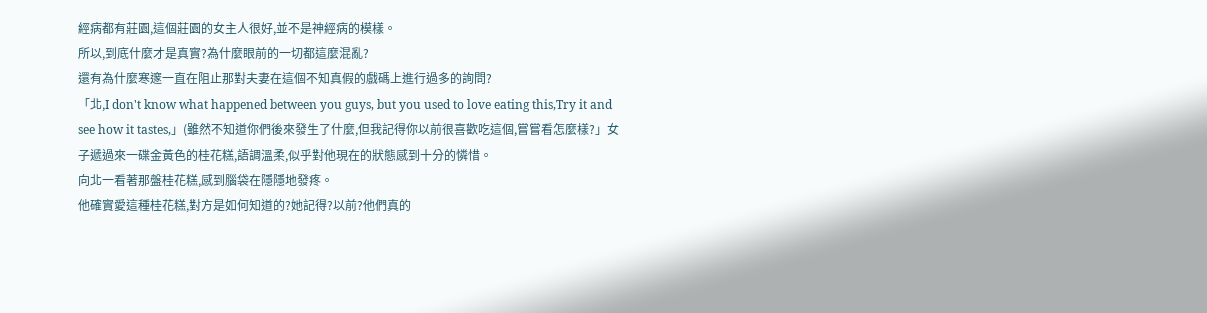經病都有莊園,這個莊園的女主人很好,並不是神經病的模樣。
所以,到底什麼才是真實?為什麼眼前的一切都這麼混亂?
還有為什麼寒邃一直在阻止那對夫妻在這個不知真假的戲碼上進行過多的詢問?
「北,I don't know what happened between you guys, but you used to love eating this,Try it and see how it tastes,」(雖然不知道你們後來發生了什麼,但我記得你以前很喜歡吃這個,嘗嘗看怎麼樣?」女子遞過來一碟金黃色的桂花糕,語調溫柔,似乎對他現在的狀態感到十分的憐惜。
向北一看著那盤桂花糕,感到腦袋在隱隱地發疼。
他確實愛這種桂花糕,對方是如何知道的?她記得?以前?他們真的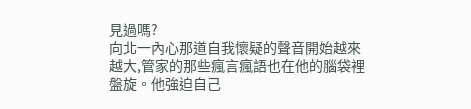見過嗎?
向北一內心那道自我懷疑的聲音開始越來越大,管家的那些瘋言瘋語也在他的腦袋裡盤旋。他強迫自己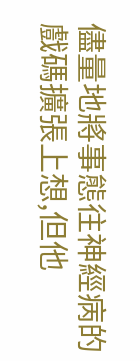儘量地將事態往神經病的戲碼擴張上想,但他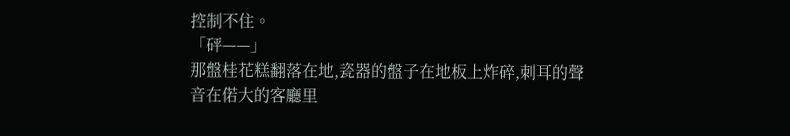控制不住。
「砰——」
那盤桂花糕翻落在地,瓷器的盤子在地板上炸碎,刺耳的聲音在偌大的客廳里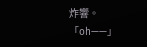炸響。
「oh——」